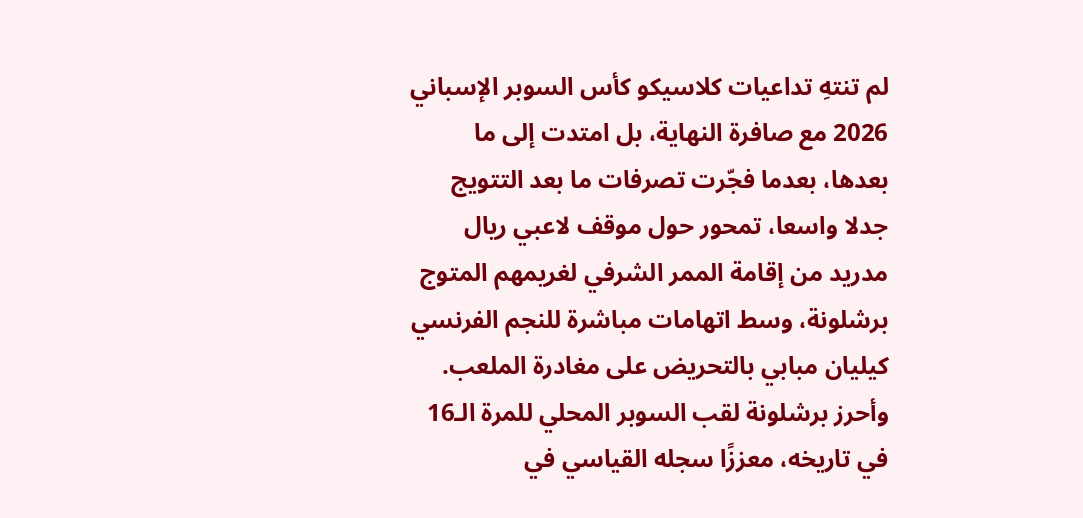لم تنتهِ تداعيات كلاسيكو كأس السوبر الإسباني 2026 مع صافرة النهاية، بل امتدت إلى ما بعدها، بعدما فجّرت تصرفات ما بعد التتويج جدلا واسعا، تمحور حول موقف لاعبي ريال مدريد من إقامة الممر الشرفي لغريمهم المتوج برشلونة، وسط اتهامات مباشرة للنجم الفرنسي كيليان مبابي بالتحريض على مغادرة الملعب.
وأحرز برشلونة لقب السوبر المحلي للمرة الـ16 في تاريخه، معززًا سجله القياسي في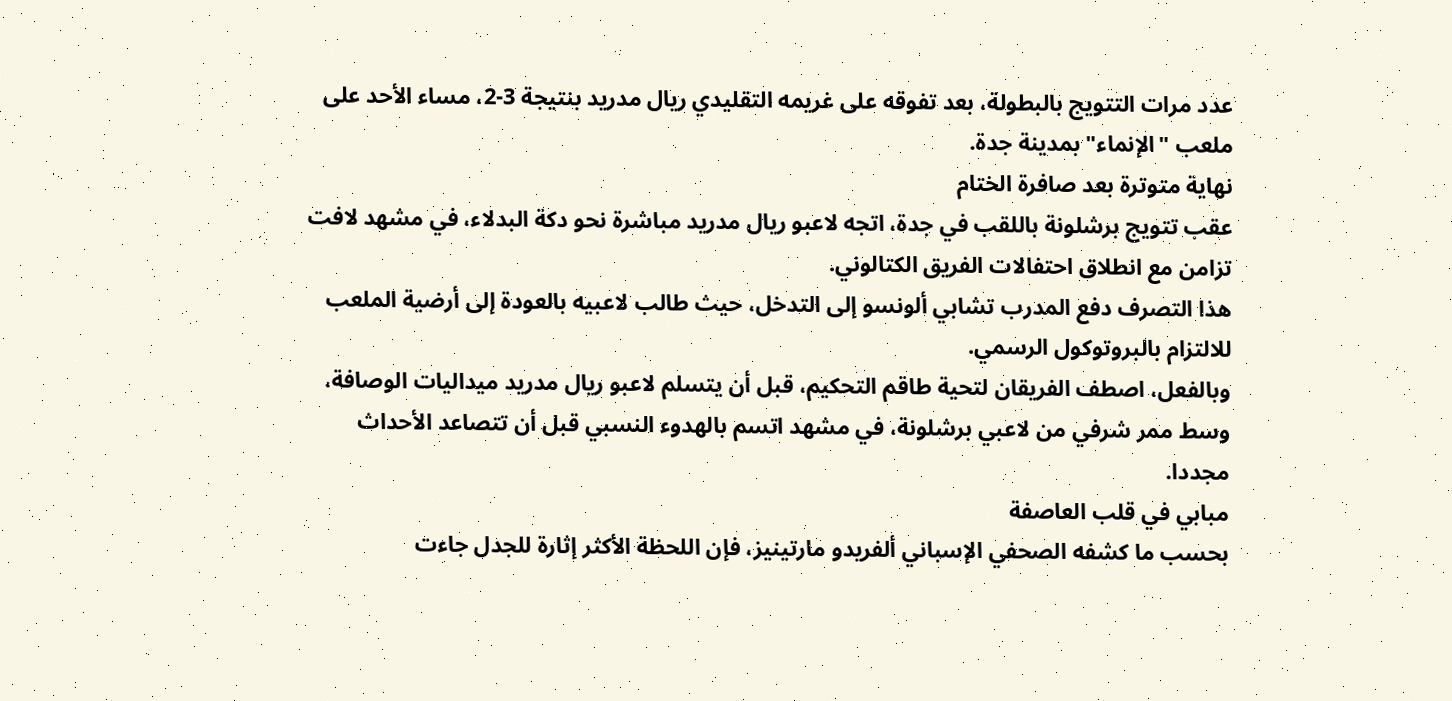عدد مرات التتويج بالبطولة، بعد تفوقه على غريمه التقليدي ريال مدريد بنتيجة 3-2، مساء الأحد على ملعب "الإنماء" بمدينة جدة.
نهاية متوترة بعد صافرة الختام
عقب تتويج برشلونة باللقب في جدة، اتجه لاعبو ريال مدريد مباشرة نحو دكة البدلاء، في مشهد لافت تزامن مع انطلاق احتفالات الفريق الكتالوني.
هذا التصرف دفع المدرب تشابي ألونسو إلى التدخل، حيث طالب لاعبيه بالعودة إلى أرضية الملعب للالتزام بالبروتوكول الرسمي.
وبالفعل، اصطف الفريقان لتحية طاقم التحكيم، قبل أن يتسلم لاعبو ريال مدريد ميداليات الوصافة، وسط ممر شرفي من لاعبي برشلونة، في مشهد اتسم بالهدوء النسبي قبل أن تتصاعد الأحداث مجددا.
مبابي في قلب العاصفة
بحسب ما كشفه الصحفي الإسباني ألفريدو مارتينيز، فإن اللحظة الأكثر إثارة للجدل جاءت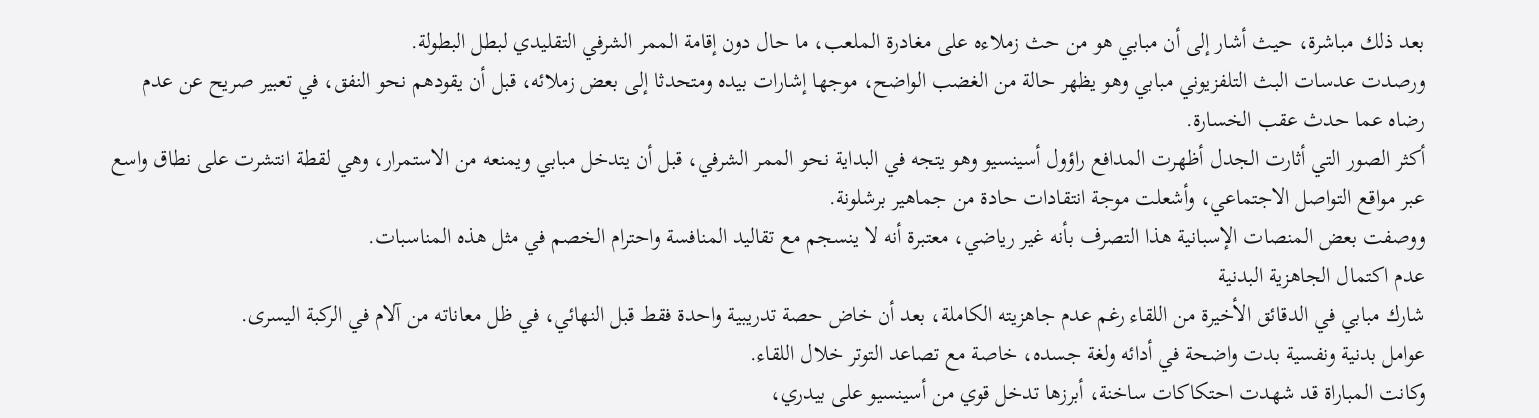بعد ذلك مباشرة، حيث أشار إلى أن مبابي هو من حث زملاءه على مغادرة الملعب، ما حال دون إقامة الممر الشرفي التقليدي لبطل البطولة.
ورصدت عدسات البث التلفزيوني مبابي وهو يظهر حالة من الغضب الواضح، موجها إشارات بيده ومتحدثا إلى بعض زملائه، قبل أن يقودهم نحو النفق، في تعبير صريح عن عدم رضاه عما حدث عقب الخسارة.
أكثر الصور التي أثارت الجدل أظهرت المدافع راؤول أسينسيو وهو يتجه في البداية نحو الممر الشرفي، قبل أن يتدخل مبابي ويمنعه من الاستمرار، وهي لقطة انتشرت على نطاق واسع عبر مواقع التواصل الاجتماعي، وأشعلت موجة انتقادات حادة من جماهير برشلونة.
ووصفت بعض المنصات الإسبانية هذا التصرف بأنه غير رياضي، معتبرة أنه لا ينسجم مع تقاليد المنافسة واحترام الخصم في مثل هذه المناسبات.
عدم اكتمال الجاهزية البدنية
شارك مبابي في الدقائق الأخيرة من اللقاء رغم عدم جاهزيته الكاملة، بعد أن خاض حصة تدريبية واحدة فقط قبل النهائي، في ظل معاناته من آلام في الركبة اليسرى.
عوامل بدنية ونفسية بدت واضحة في أدائه ولغة جسده، خاصة مع تصاعد التوتر خلال اللقاء.
وكانت المباراة قد شهدت احتكاكات ساخنة، أبرزها تدخل قوي من أسينسيو على بيدري،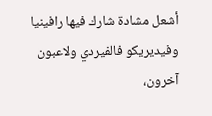أشعل مشادة شارك فيها رافينيا وفيديريكو فالفيردي ولاعبون آخرون،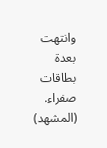وانتهت بعدة بطاقات صفراء.
(المشهد)